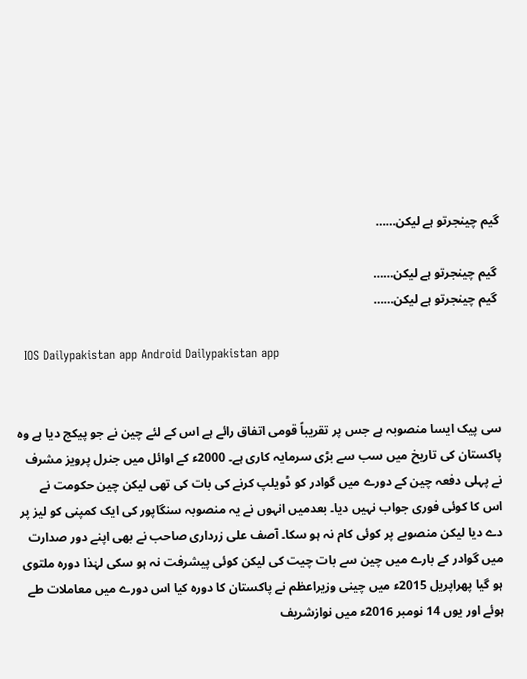گیم چینجرتو ہے لیکن……

 گیم چینجرتو ہے لیکن……
 گیم چینجرتو ہے لیکن……

  IOS Dailypakistan app Android Dailypakistan app


سی پیک ایسا منصوبہ ہے جس پر تقریباً قومی اتفاق رائے ہے اس کے لئے چین نے جو پیکج دیا ہے وہ پاکستان کی تاریخ میں سب سے بڑی سرمایہ کاری ہے۔ 2000ء کے اوائل میں جنرل پرویز مشرف نے پہلی دفعہ چین کے دورے میں گوادر کو ڈویلپ کرنے کی بات کی تھی لیکن چین حکومت نے اس کا کوئی فوری جواب نہیں دیا۔ بعدمیں انہوں نے یہ منصوبہ سنگاپور کی ایک کمپنی کو لیز پر دے دیا لیکن منصوبے پر کوئی کام نہ ہو سکا۔ آصف علی زرداری صاحب نے بھی اپنے دور صدارت میں گوادر کے بارے میں چین سے بات چیت کی لیکن کوئی پیشرفت نہ ہو سکی لہٰذا دورہ ملتوی ہو گیا پھراپریل 2015ء میں چینی وزیراعظم نے پاکستان کا دورہ کیا اس دورے میں معاملات طے ہوئے اور یوں 14 نومبر 2016ء میں نوازشریف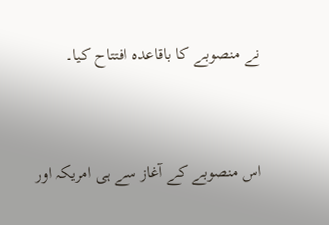نے منصوبے کا باقاعدہ افتتاح کیا۔


اس منصوبے کے آغاز سے ہی امریکہ اور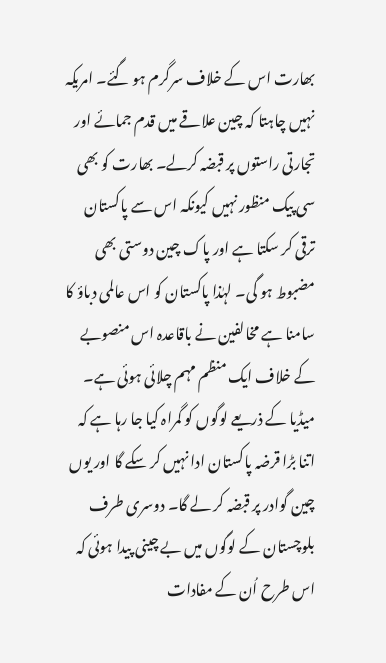بھارت اس کے خلاف سرگرم ہو گئے۔ امریکہ نہیں چاہتا کہ چین علاقے میں قدم جمائے اور تجارتی راستوں پر قبضہ کرلے۔ بھارت کو بھی سی پیک منظور نہیں کیونکہ اس سے پاکستان ترقی کر سکتا ہے اور پاک چین دوستی بھی مضبوط ہو گی۔ لہٰذا پاکستان کو اس عالمی دباؤ کا سامنا ہے مخالفین نے باقاعدہ اس منصوبے کے خلاف ایک منظم مہم چلائی ہوئی ہے۔ میڈیا کے ذریعے لوگوں کو گمراہ کیا جا رہا ہے کہ اتنا بڑا قرضہ پاکستان ادا نہیں کر سکے گا اور یوں چین گوادر پر قبضہ کر لے گا۔ دوسری طرف بلوچستان کے لوگوں میں بے چینی پیدا ہوئی کہ اس طرح اُن کے مفادات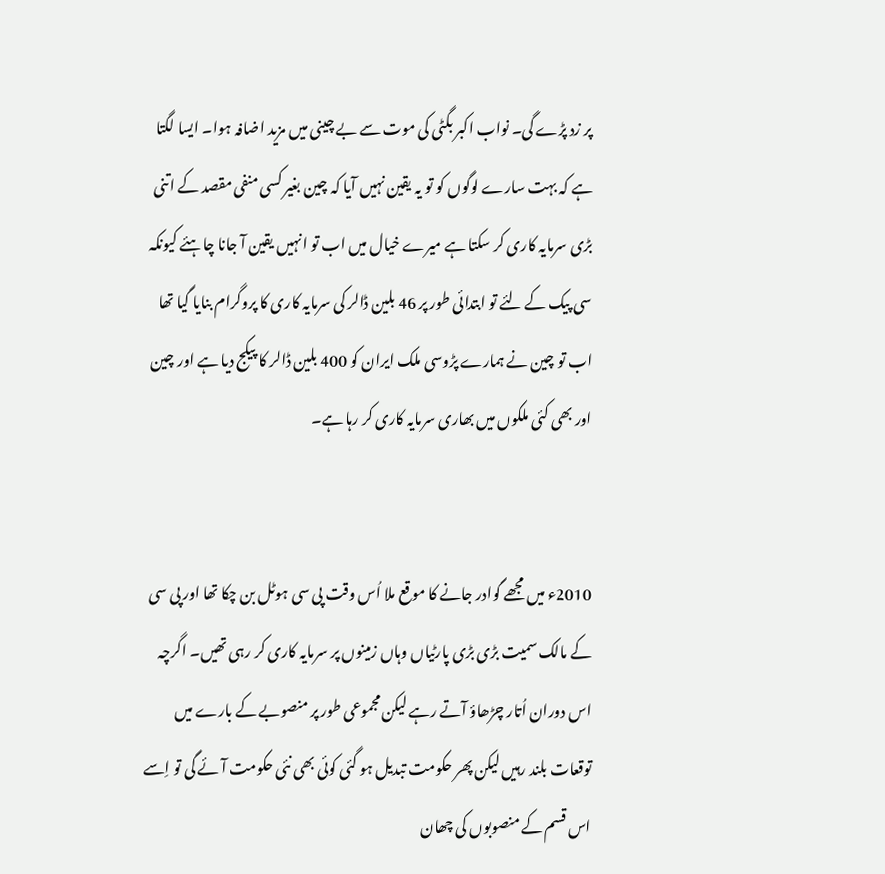پر زد پڑے گی۔ نواب اکبر بگٹی کی موت سے بے چینی میں مزید اضافہ ہوا۔ ایسا لگتا ہے کہ بہت سارے لوگوں کو تو یہ یقین نہیں آیا کہ چین بغیر کسی منفی مقصد کے اتنی بڑی سرمایہ کاری کر سکتا ہے میرے خیال میں اب تو انہیں یقین آ جانا چاہئے کیونکہ سی پیک کے لئے تو ابتدائی طور پر 46 بلین ڈالر کی سرمایہ کاری کا پروگرام بنایا گیا تھا اب تو چین نے ہمارے پڑوسی ملک ایران کو 400 بلین ڈالر کا پیکج دیا ہے اور چین اور بھی کئی ملکوں میں بھاری سرمایہ کاری کر رہا ہے۔


2010ء میں مجھے گوادر جانے کا موقع ملا اُس وقت پی سی ہوٹل بن چکا تھا اور پی سی کے مالک سمیت بڑی بڑی پارٹیاں وہاں زمینوں پر سرمایہ کاری کر رہی تھیں۔ اگرچہ اس دوران اُتار چڑھاؤ آتے رہے لیکن مجموعی طور پر منصوبے کے بارے میں توقعات بلند رہیں لیکن پھر حکومت تبدیل ہو گئی کوئی بھی نئی حکومت آئے گی تو اِسے اس قسم کے منصوبوں کی چھان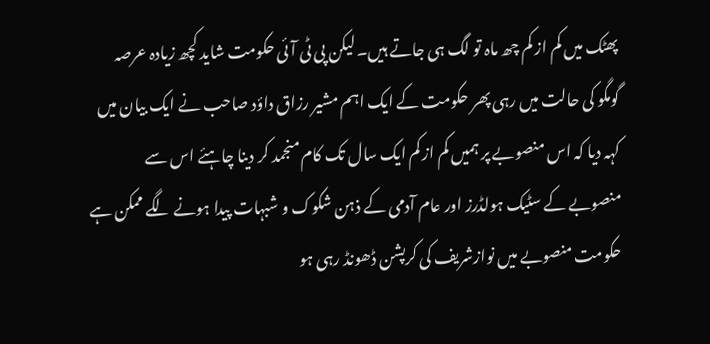پھٹک میں کم از کم چھ ماہ تو لگ ہی جاتے ہیں۔ لیکن پی ٹی آئی حکومت شاید کچھ زیادہ عرصہ گومگو کی حالت میں رہی پھر حکومت کے ایک اہم مشیر رزاق داؤد صاحب نے ایک بیان میں کہہ دیا کہ اس منصوبے پر ہمیں کم از کم ایک سال تک کام منجمد کر دینا چاہئے اس سے منصوبے کے سٹیک ہولڈرز اور عام آدمی کے ذہن شکوک و شبہات پیدا ہونے لگے ممکن ہے حکومت منصوبے میں نوازشریف کی کرپشن ڈھونڈ رہی ہو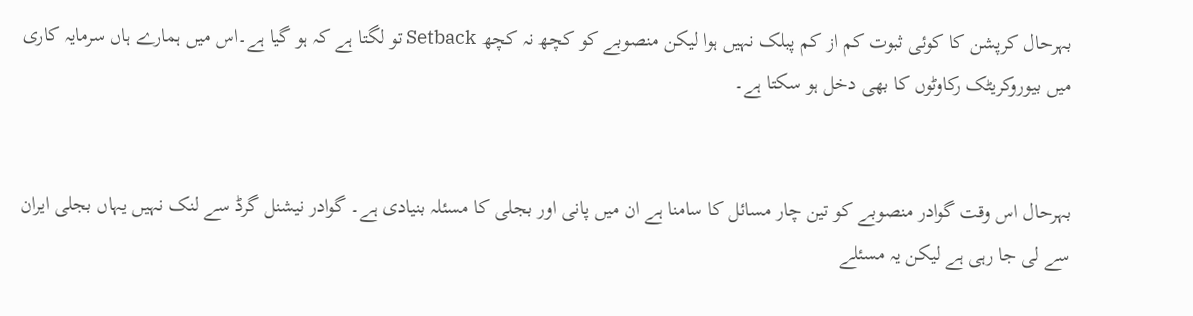بہرحال کرپشن کا کوئی ثبوت کم از کم پبلک نہیں ہوا لیکن منصوبے کو کچھ نہ کچھ Setback تو لگتا ہے کہ ہو گیا ہے۔اس میں ہمارے ہاں سرمایہ کاری میں بیوروکریٹک رکاوٹوں کا بھی دخل ہو سکتا ہے۔


بہرحال اس وقت گوادر منصوبے کو تین چار مسائل کا سامنا ہے ان میں پانی اور بجلی کا مسئلہ بنیادی ہے۔ گوادر نیشنل گرڈ سے لنک نہیں یہاں بجلی ایران سے لی جا رہی ہے لیکن یہ مسئلے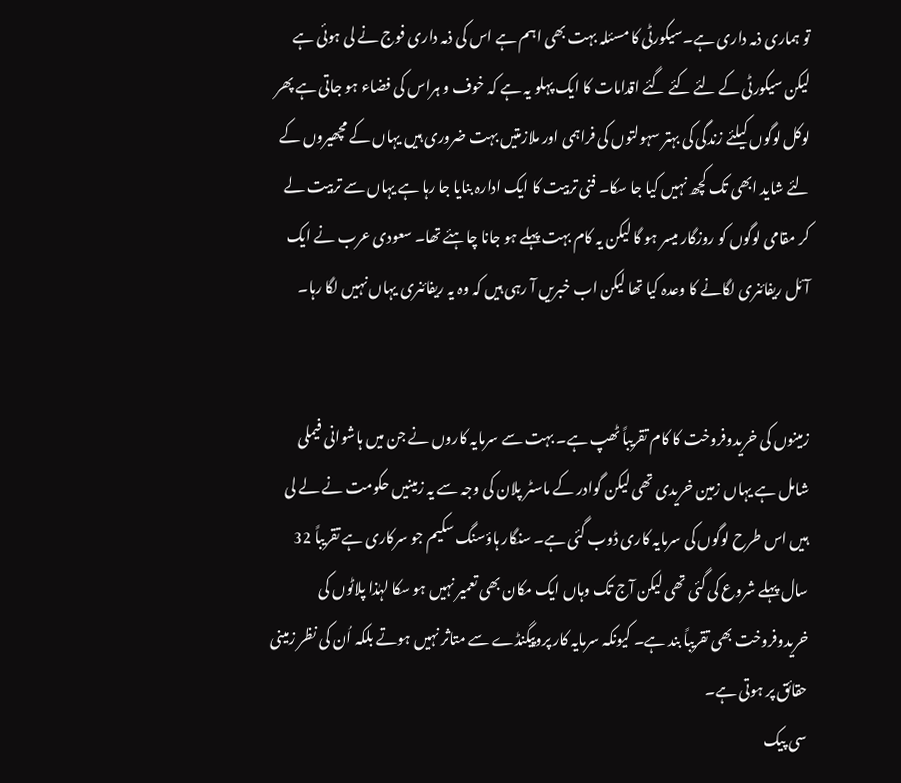تو ہماری ذمہ داری ہے۔سیکورٹی کا مسئلہ بہت بھی اہم ہے اس کی ذمہ داری فوج نے لی ہوئی ہے لیکن سیکورٹی کے لئے کئے گئے اقدامات کا ایک پہلو یہ ہے کہ خوف و ہراس کی فضاء ہو جاتی ہے پھر لوکل لوگوں کیلئے زندگی کی بہتر سہولتوں کی فراہمی اور ملازمتیں بہت ضروری ہیں یہاں کے مچھیروں کے لئے شاید ابھی تک کچھ نہیں کیا جا سکا۔ فنی تربیت کا ایک ادارہ بنایا جا رہا ہے یہاں سے تربیت لے کر مقامی لوگوں کو روزگار میسر ہو گا لیکن یہ کام بہت پہلے ہو جانا چاہئے تھا۔ سعودی عرب نے ایک آئل ریفائنری لگانے کا وعدہ کیا تھا لیکن اب خبریں آ رہی ہیں کہ وہ یہ ریفائنری یہاں نہیں لگا رہا۔


زمینوں کی خریدوفروخت کا کام تقریباً ٹھپ ہے۔ بہت سے سرمایہ کاروں نے جن میں ہاشوانی فیملی شامل ہے یہاں زمین خریدی تھی لیکن گوادر کے ماسٹر پلان کی وجہ سے یہ زمینیں حکومت نے لے لی ہیں اس طرح لوگوں کی سرمایہ کاری ڈوب گئی ہے۔ سنگار ہاؤسنگ سکیم جو سرکاری ہے تقریباً 32 سال پہلے شروع کی گئی تھی لیکن آج تک وہاں ایک مکان بھی تعمیر نہیں ہو سکا لہٰذا پلاٹوں کی خریدوفروخت بھی تقریباً بند ہے۔ کیونکہ سرمایہ کار پروپیگنڈے سے متاثر نہیں ہوتے بلکہ اُن کی نظر زمینی حقائق پر ہوتی ہے۔
سی پیک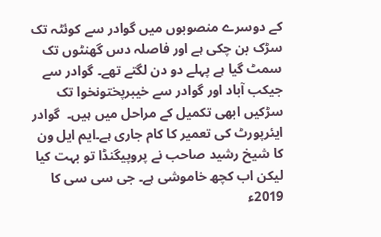کے دوسرے منصوبوں میں گوادر سے کوئٹہ تک سڑک بن چکی ہے اور فاصلہ دس گھنٹوں تک سمٹ گیا ہے پہلے دو دن لگتے تھے۔ گوادر سے جیکب آباد اور گوادر سے خیبرپختونخوا تک سڑکیں ابھی تکمیل کے مراحل میں ہیں۔  گوادر ایئرپورٹ کی تعمیر کا کام جاری ہے۔ایم ایل ون کا شیخ رشید صاحب نے پروپیگنڈا تو بہت کیا لیکن اب کچھ خاموشی ہے۔ جی سی سی کا 2019ء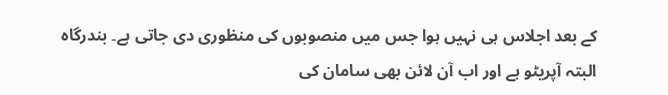کے بعد اجلاس ہی نہیں ہوا جس میں منصوبوں کی منظوری دی جاتی ہے۔ بندرگاہ البتہ آپریٹو ہے اور اب آن لائن بھی سامان کی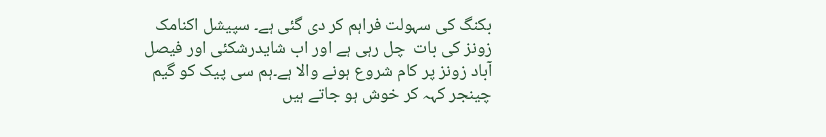بکنگ کی سہولت فراہم کر دی گئی ہے۔ سپیشل اکنامک زونز کی بات  چل رہی ہے اور اب شایدرشکئی اور فیصل آباد زونز پر کام شروع ہونے والا ہے۔ہم سی پیک کو گیم چینجر کہہ کر خوش ہو جاتے ہیں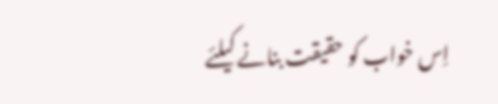اِس خواب کو حقیقت بنانے کیلئے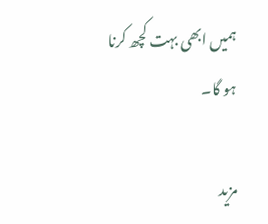ہمیں ابھی بہت کچھ کرنا ہو گا۔

مزید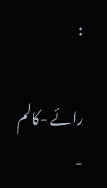:

رائے -کالم -